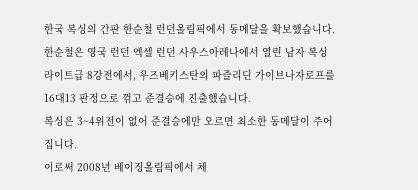한국 복싱의 간판 한순철 런던올림픽에서 동메달을 확보했습니다.
한순철은 영국 런던 엑셀 런던 사우스아레나에서 열린 남자 복싱 라이트급 8강전에서, 우즈베키스탄의 파즐리딘 가이브나자로프를 16대13 판정으로 꺾고 준결승에 진출했습니다.
복싱은 3~4위전이 없어 준결승에만 오르면 최소한 동메달이 주어집니다.
이로써 2008년 베이징올림픽에서 체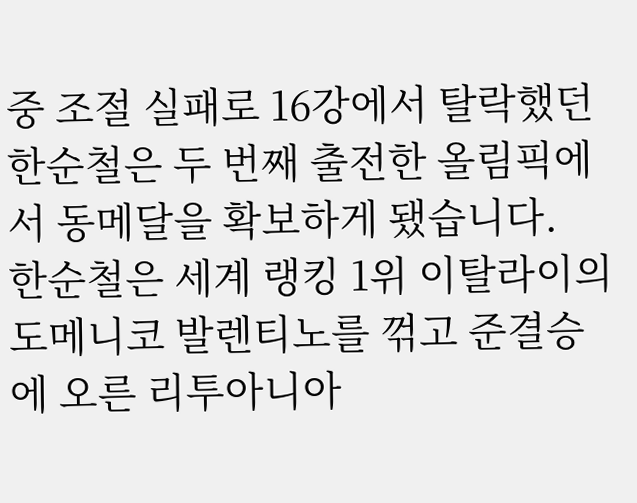중 조절 실패로 16강에서 탈락했던 한순철은 두 번째 출전한 올림픽에서 동메달을 확보하게 됐습니다.
한순철은 세계 랭킹 1위 이탈라이의 도메니코 발렌티노를 꺾고 준결승에 오른 리투아니아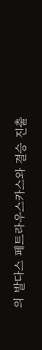의 발다스 페트라우스카스와 결승 진출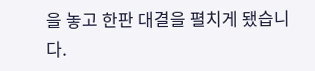을 놓고 한판 대결을 펼치게 됐습니다.